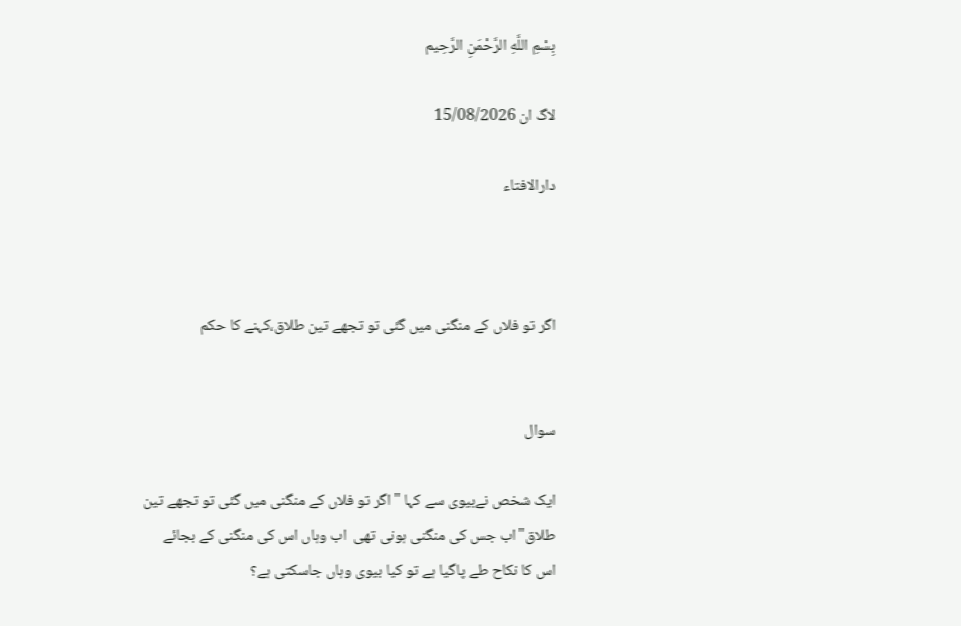بِسْمِ اللَّهِ الرَّحْمَنِ الرَّحِيم

لاگ ان 15/08/2026

دارالافتاء



اگر تو فلاں کے منگنی میں گئی تو تجھے تین طلاق،کہنے کا حکم


سوال

ایک شخص نےبیوی سے کہا "اگر تو فلاں کے منگنی میں گئی تو تجھے تین طلاق"اب جس کی منگنی ہونی تھی  اب وہاں اس کی منگنی کے بجائے اس کا نکاح طے پاگیا ہے تو کیا بیوی وہاں جاسکتی ہے؟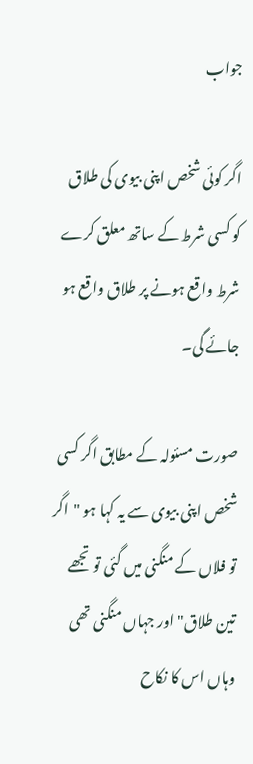جواب

اگر کوئی شخص اپنی بیوی کی طلاق کو کسی شرط کے ساتھ معلق کرے شرط واقع ہونے پر طلاق واقع ہو جائے گی۔

صورت مسئولہ کے مطابق اگر کسی  شخص اپنی بیوی سے یہ کہا ہو "اگر تو فلاں کے منگنی میں گئی تو تجھے تین طلاق" اور جہاں منگنی تھی وہاں اس کا نکاح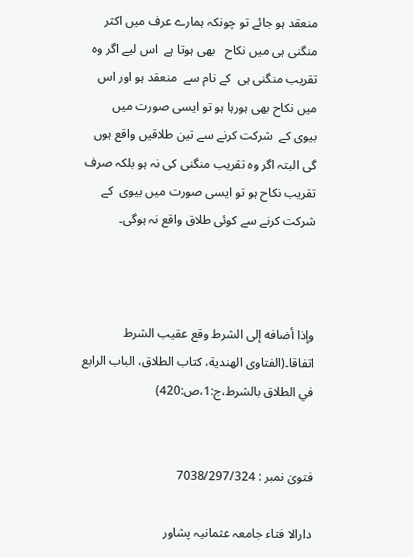منعقد ہو جائے تو چونکہ ہمارے عرف میں اکثر منگنی ہی میں نکاح   بھی ہوتا ہے  اس لیے اگر وہ تقریب منگنی ہی  کے نام سے  منعقد ہو اور اس میں نکاح بھی ہورہا ہو تو ایسی صورت میں  بیوی کے  شرکت کرنے سے تین طلاقیں واقع ہوں گی البتہ اگر وہ تقریب منگنی کی نہ ہو بلکہ صرف تقریب نکاح ہو تو ایسی صورت میں بیوی  کے شرکت کرنے سے کوئی طلاق واقع نہ ہوگی۔



وإذا أضافه إلى الشرط وقع عقيب الشرط اتفاقا۔(الفتاوی الهندية، كتاب الطلاق، الباب الرابع في الطلاق بالشرط،ج:1،ص:420)


فتویٰ نمبر : 7038/297/324

دارالا فتاء جامعہ عثمانیہ پشاور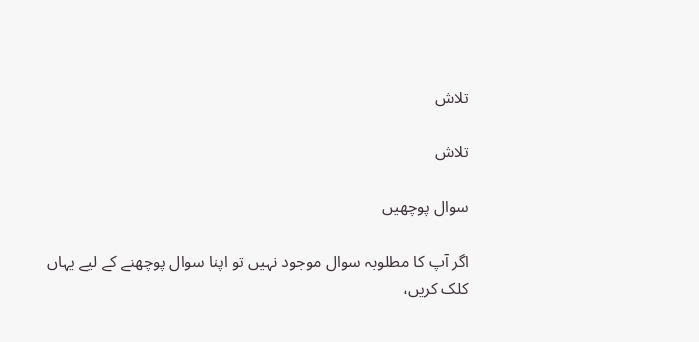تلاش

تلاش

سوال پوچھیں

اگر آپ کا مطلوبہ سوال موجود نہیں تو اپنا سوال پوچھنے کے لیے یہاں کلک کریں،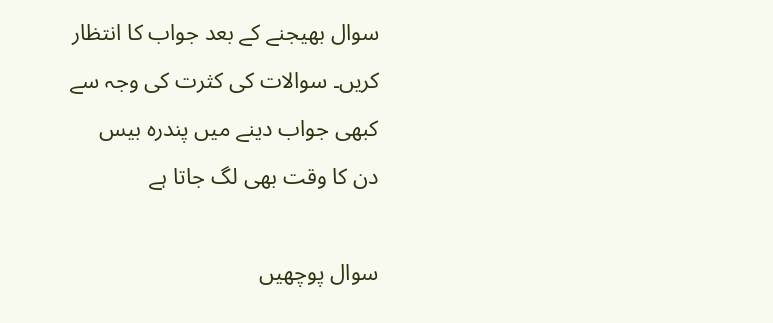سوال بھیجنے کے بعد جواب کا انتظار کریں۔ سوالات کی کثرت کی وجہ سے کبھی جواب دینے میں پندرہ بیس دن کا وقت بھی لگ جاتا ہے

سوال پوچھیں